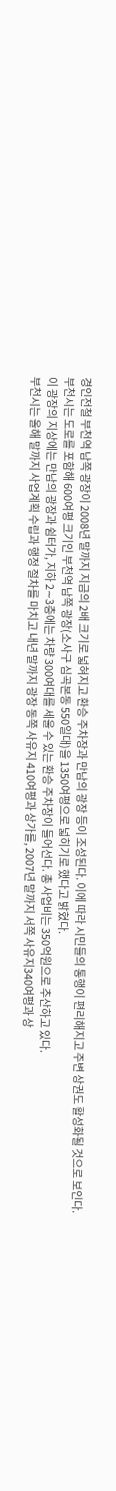경인전철 부천역 남쪽 광장이 2008년 말까지 지금의 2배 크기로 넓혀지고 환승 주차장과 만남의 광장 등이 조성된다. 이에 따라 시민들의 통행이 편리해지고 주변 상권도 활성화될 것으로 보인다.
부천시는 도로를 포함해 600여평 크기인 부천역 남쪽 광장(소사구 심곡본동 550일대)을 1350여평으로 넓히기로 했다고 밝혔다.
이 광장의 지상에는 만남의 광장과 쉼터가, 지하 2∼3층에는 차량 300여대를 세울 수 있는 환승 주차장이 들어선다. 총 사업비는 350억원으로 추산하고 있다.
부천시는 올해 말까지 사업계획 수립과 행정 절차를 마치고 내년 말까지 광장 동쪽 사유지 410여평과 상가를, 2007년 말까지 서쪽 사유지340여평과 상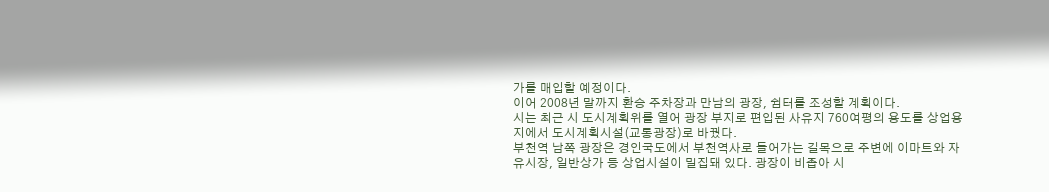가를 매입할 예정이다.
이어 2008년 말까지 환승 주차장과 만남의 광장, 쉼터를 조성할 계획이다.
시는 최근 시 도시계획위를 열어 광장 부지로 편입된 사유지 760여평의 용도를 상업용지에서 도시계획시설(교통광장)로 바꿨다.
부천역 남쪽 광장은 경인국도에서 부천역사로 들어가는 길목으로 주변에 이마트와 자유시장, 일반상가 등 상업시설이 밀집돼 있다. 광장이 비좁아 시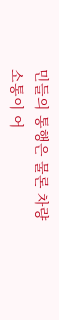민들의 통행은 물론 차량 소통이 어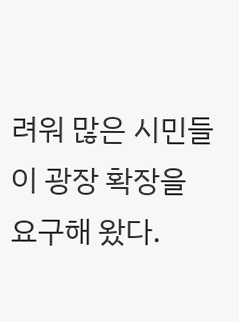려워 많은 시민들이 광장 확장을 요구해 왔다.